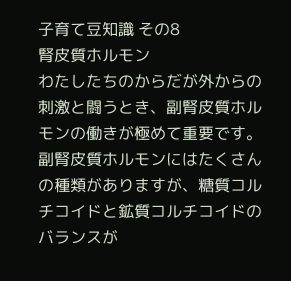子育て豆知識 その8
腎皮質ホルモン
わたしたちのからだが外からの刺激と闘うとき、副腎皮質ホルモンの働きが極めて重要です。
副腎皮質ホルモンにはたくさんの種類がありますが、糖質コルチコイドと鉱質コルチコイドのバランスが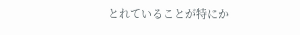とれていることが特にか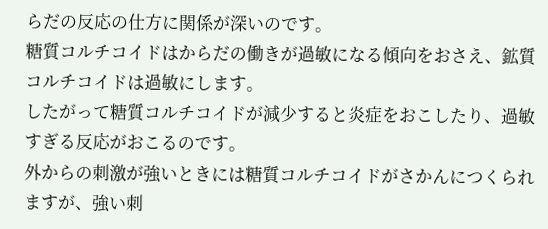らだの反応の仕方に関係が深いのです。
糖質コルチコイドはからだの働きが過敏になる傾向をおさえ、鉱質コルチコイドは過敏にします。
したがって糖質コルチコイドが減少すると炎症をおこしたり、過敏すぎる反応がおこるのです。
外からの刺激が強いときには糖質コルチコイドがさかんにつくられますが、強い刺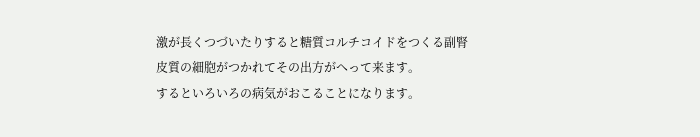激が長くつづいたりすると糖質コルチコイドをつくる副腎皮質の細胞がつかれてその出方がへって来ます。
するといろいろの病気がおこることになります。